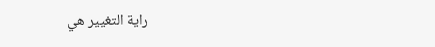راية التغيير هي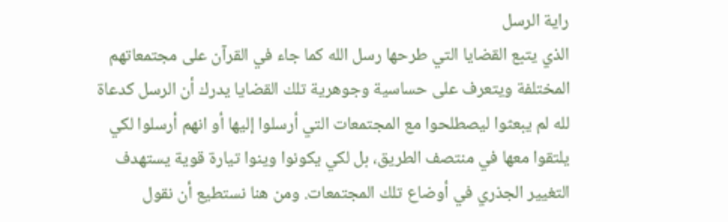راية الرسل
الذي يتبع القضايا التي طرحها رسل الله كما جاء في القرآن على مجتمعاتهم المختلفة ويتعرف على حساسية وجوهرية تلك القضايا يدرك أن الرسل كدعاة لله لم يبعثوا ليصطلحوا مع المجتمعات التي أرسلوا إليها أو انهم أرسلوا لكي يلتقوا معها في منتصف الطريق، بل لكي يكونوا وينوا تيارة قوية يستهدف التغيير الجذري في أوضاع تلك المجتمعات. ومن هنا نستطيع أن نقول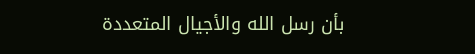بأن رسل الله والأجيال المتعددة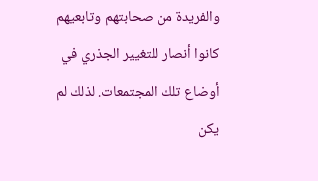والفريدة من صحابتهم وتابعيهم كانوا أنصار للتغيير الجذري في أوضاع تلك المجتمعات. لذلك لم يكن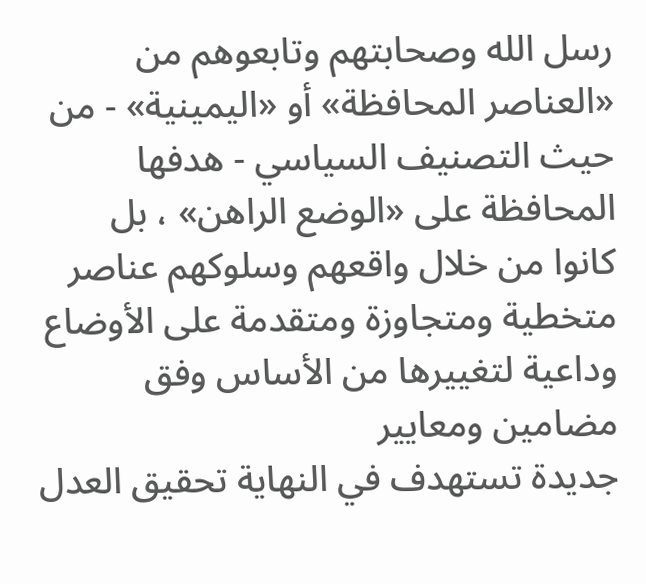رسل الله وصحابتهم وتابعوهم من «العناصر المحافظة» أو «اليمينية» - من حيث التصنيف السياسي - هدفها المحافظة على «الوضع الراهن» ، بل
كانوا من خلال واقعهم وسلوكهم عناصر متخطية ومتجاوزة ومتقدمة على الأوضاع وداعية لتغييرها من الأساس وفق مضامين ومعايير
جديدة تستهدف في النهاية تحقيق العدل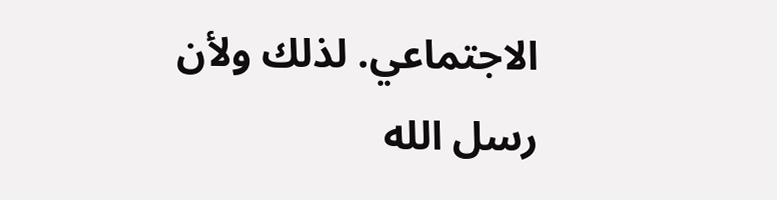الاجتماعي. لذلك ولأن رسل الله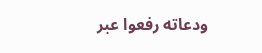ودعاته رفعوا عبر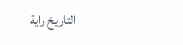التاريخ راية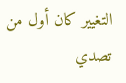التغيير كان أول من تصدي